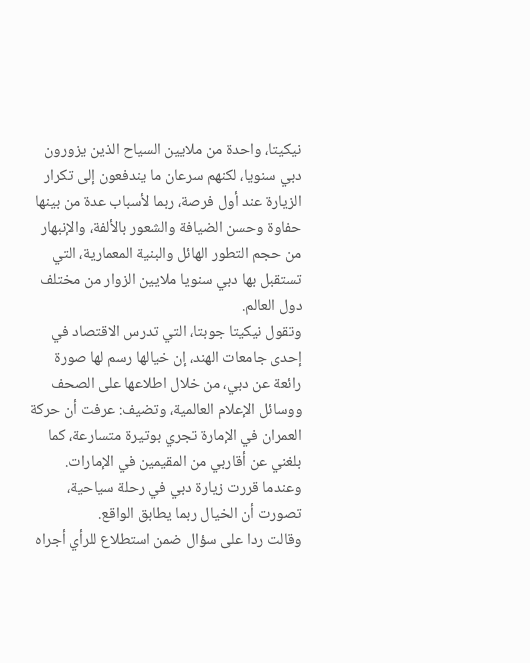نيكيتا، واحدة من ملايين السياح الذين يزورون دبي سنويا، لكنهم سرعان ما يندفعون إلى تكرار الزيارة عند أول فرصة، ربما لأسباب عدة من بينها حفاوة وحسن الضيافة والشعور بالألفة، والإنبهار من حجم التطور الهائل والبنية المعمارية، التي تستقبل بها دبي سنويا ملايين الزوار من مختلف دول العالم.
وتقول نيكيتا جوبتا، التي تدرس الاقتصاد في إحدى جامعات الهند، إن خيالها رسم لها صورة رائعة عن دبي، من خلال اطلاعها على الصحف ووسائل الإعلام العالمية، وتضيف: عرفت أن حركة العمران في الإمارة تجري بوتيرة متسارعة، كما بلغني عن أقاربي من المقيمين في الإمارات. وعندما قررت زيارة دبي في رحلة سياحية، تصورت أن الخيال ربما يطابق الواقع.
وقالت ردا على سؤال ضمن استطلاع للرأي أجراه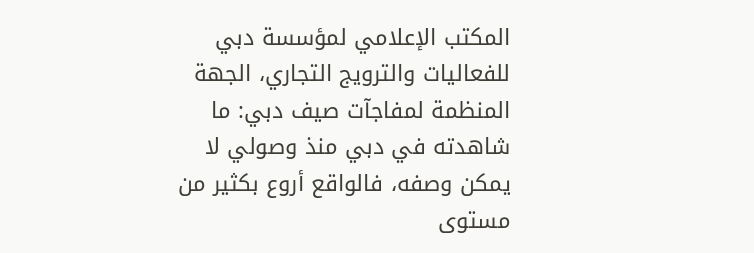المكتب الإعلامي لمؤسسة دبي للفعاليات والترويج التجاري، الجهة المنظمة لمفاجآت صيف دبي: ما شاهدته في دبي منذ وصولي لا يمكن وصفه، فالواقع أروع بكثير من مستوى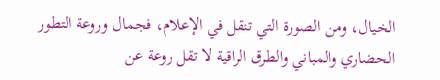الخيال، ومن الصورة التي تنقل في الإعلام، فجمال وروعة التطور الحضاري والمباني والطرق الراقية لا تقل روعة عن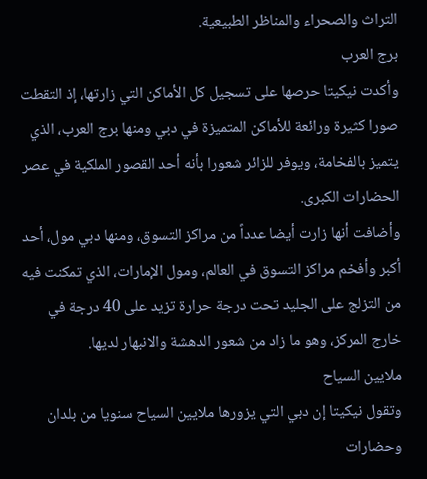التراث والصحراء والمناظر الطبيعية.
برج العرب
وأكدت نيكيتا حرصها على تسجيل كل الأماكن التي زارتها، إذ التقطت صورا كثيرة ورائعة للأماكن المتميزة في دبي ومنها برج العرب، الذي يتميز بالفخامة، ويوفر للزائر شعورا بأنه أحد القصور الملكية في عصر الحضارات الكبرى.
وأضافت أنها زارت أيضا عدداً من مراكز التسوق، ومنها دبي مول، أحد أكبر وأفخم مراكز التسوق في العالم، ومول الإمارات، الذي تمكنت فيه من التزلج على الجليد تحت درجة حرارة تزيد على 40 درجة في خارج المركز، وهو ما زاد من شعور الدهشة والانبهار لديها.
ملايين السياح
وتقول نيكيتا إن دبي التي يزورها ملايين السياح سنويا من بلدان وحضارات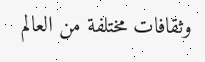وثقافات مختلفة من العالم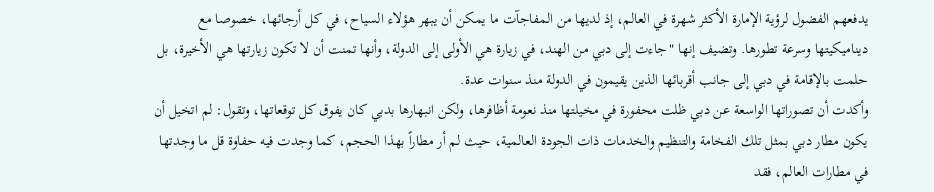يدفعهم الفضول لرؤية الإمارة الأكثر شهرة في العالم، إذ لديها من المفاجآت ما يمكن أن يبهر هؤلاء السياح، في كل أرجائها، خصوصا مع ديناميكيتها وسرعة تطورها. وتضيف إنها "جاءت إلى دبي من الهند، في زيارة هي الأولى إلى الدولة، وأنها تمنت أن لا تكون زيارتها هي الأخيرة، بل حلمت بالإقامة في دبي إلى جانب أقربائها الذين يقيمون في الدولة منذ سنوات عدة.
وأكدت أن تصوراتها الواسعة عن دبي ظلت محفورة في مخيلتها منذ نعومة أظافرها، ولكن انبهارها بدبي كان يفوق كل توقعاتها، وتقول: لم اتخيل أن يكون مطار دبي بمثل تلك الفخامة والتنظيم والخدمات ذات الجودة العالمية، حيث لم أر مطاراً بهذا الحجم، كما وجدت فيه حفاوة قل ما وجدتها في مطارات العالم، فقد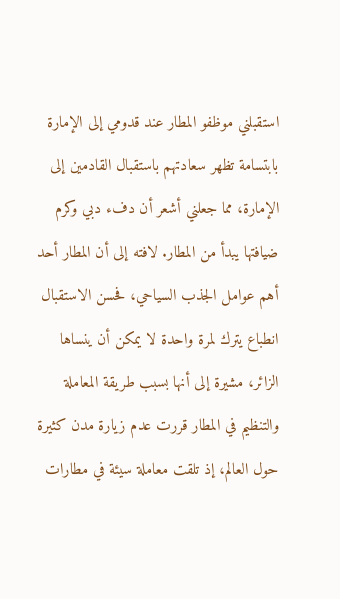استقبلني موظفو المطار عند قدومي إلى الإمارة بابتسامة تظهر سعادتهم باستقبال القادمين إلى الإمارة، مما جعلني أشعر أن دفء دبي وكرم ضيافتها يبدأ من المطار. لافته إلى أن المطار أحد أهم عوامل الجذب السياحي، فحسن الاستقبال انطباع يترك لمرة واحدة لا يمكن أن ينساها الزائر، مشيرة إلى أنها بسبب طريقة المعاملة والتنظيم في المطار قررت عدم زيارة مدن كثيرة حول العالم، إذ تلقت معاملة سيئة في مطارات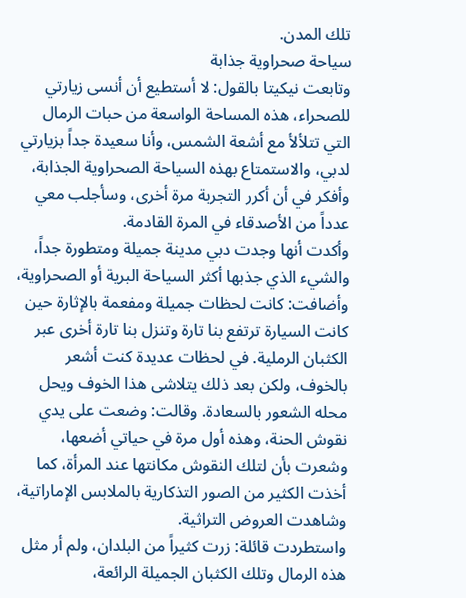تلك المدن.
سياحة صحراوية جذابة
وتابعت نيكيتا بالقول: لا أستطيع أن أنسى زيارتي للصحراء، هذه المساحة الواسعة من حبات الرمال التي تتلألأ مع أشعة الشمس، وأنا سعيدة جداً بزيارتي لدبي، والاستمتاع بهذه السياحة الصحراوية الجذابة، وأفكر في أن أكرر التجربة مرة أخرى، وسأجلب معي عدداً من الأصدقاء في المرة القادمة.
وأكدت أنها وجدت دبي مدينة جميلة ومتطورة جداً، والشيء الذي جذبها أكثر السياحة البرية أو الصحراوية، وأضافت: كانت لحظات جميلة ومفعمة بالإثارة حين كانت السيارة ترتفع بنا تارة وتنزل بنا تارة أخرى عبر الكثبان الرملية. في لحظات عديدة كنت أشعر بالخوف، ولكن بعد ذلك يتلاشى هذا الخوف ويحل محله الشعور بالسعادة. وقالت: وضعت على يدي نقوش الحنة، وهذه أول مرة في حياتي أضعها، وشعرت بأن لتلك النقوش مكانتها عند المرأة، كما أخذت الكثير من الصور التذكارية بالملابس الإماراتية، وشاهدت العروض التراثية.
واستطردت قائلة: زرت كثيراً من البلدان، ولم أر مثل هذه الرمال وتلك الكثبان الجميلة الرائعة،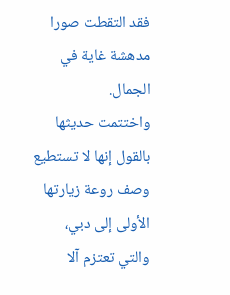فقد التقطت صورا مدهشة غاية في الجمال.
واختتمت حديثها بالقول إنها لا تستطيع وصف روعة زيارتها الأولى إلى دبي، والتي تعتزم آلا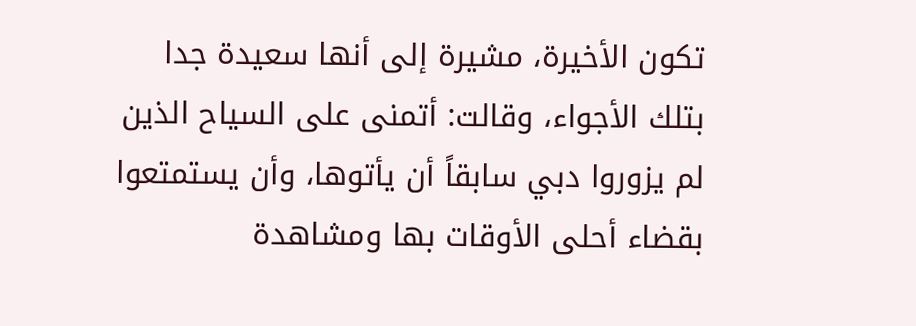تكون الأخيرة، مشيرة إلى أنها سعيدة جدا بتلك الأجواء، وقالت: أتمنى على السياح الذين لم يزوروا دبي سابقاً أن يأتوها، وأن يستمتعوا بقضاء أحلى الأوقات بها ومشاهدة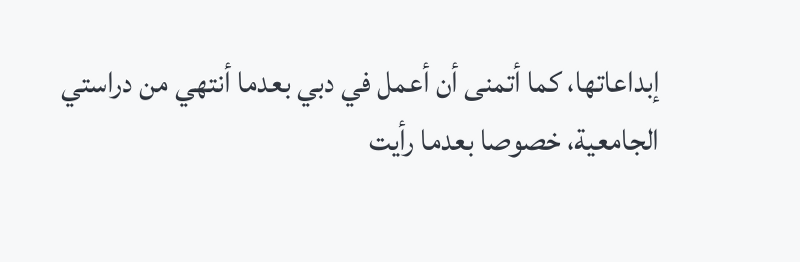إبداعاتها، كما أتمنى أن أعمل في دبي بعدما أنتهي من دراستي الجامعية، خصوصا بعدما رأيت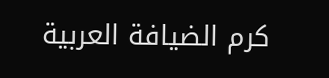كرم الضيافة العربية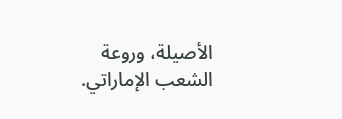الأصيلة، وروعة الشعب الإماراتي.